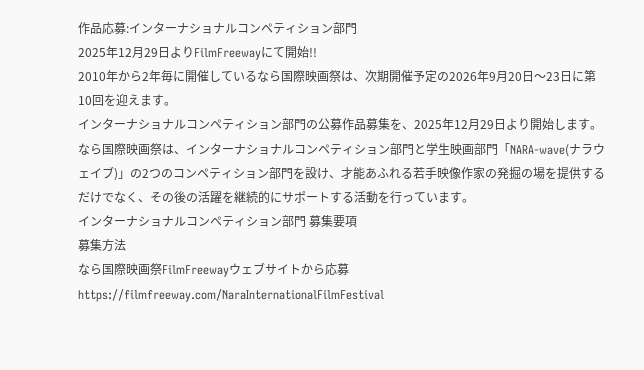作品応募:インターナショナルコンペティション部門
2025年12月29日よりFilmFreewayにて開始!!
2010年から2年毎に開催しているなら国際映画祭は、次期開催予定の2026年9月20日〜23日に第10回を迎えます。
インターナショナルコンペティション部門の公募作品募集を、2025年12月29日より開始します。
なら国際映画祭は、インターナショナルコンペティション部門と学生映画部門「NARA-wave(ナラウェイブ)」の2つのコンペティション部門を設け、才能あふれる若手映像作家の発掘の場を提供するだけでなく、その後の活躍を継続的にサポートする活動を行っています。
インターナショナルコンペティション部門 募集要項
募集方法
なら国際映画祭FilmFreewayウェブサイトから応募
https://filmfreeway.com/NaraInternationalFilmFestival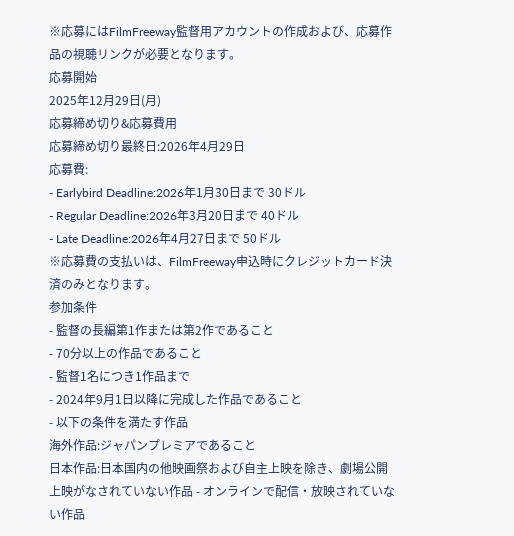※応募にはFilmFreeway監督用アカウントの作成および、応募作品の視聴リンクが必要となります。
応募開始
2025年12月29日(月)
応募締め切り&応募費用
応募締め切り最終日:2026年4月29日
応募費:
- Earlybird Deadline:2026年1月30日まで 30ドル
- Regular Deadline:2026年3月20日まで 40ドル
- Late Deadline:2026年4月27日まで 50ドル
※応募費の支払いは、FilmFreeway申込時にクレジットカード決済のみとなります。
参加条件
- 監督の長編第1作または第2作であること
- 70分以上の作品であること
- 監督1名につき1作品まで
- 2024年9月1日以降に完成した作品であること
- 以下の条件を満たす作品
海外作品:ジャパンプレミアであること
日本作品:日本国内の他映画祭および自主上映を除き、劇場公開上映がなされていない作品 - オンラインで配信・放映されていない作品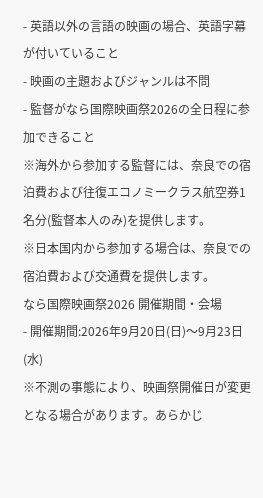- 英語以外の言語の映画の場合、英語字幕が付いていること
- 映画の主題およびジャンルは不問
- 監督がなら国際映画祭2026の全日程に参加できること
※海外から参加する監督には、奈良での宿泊費および往復エコノミークラス航空券1名分(監督本人のみ)を提供します。
※日本国内から参加する場合は、奈良での宿泊費および交通費を提供します。
なら国際映画祭2026 開催期間・会場
- 開催期間:2026年9月20日(日)〜9月23日(水)
※不測の事態により、映画祭開催日が変更となる場合があります。あらかじ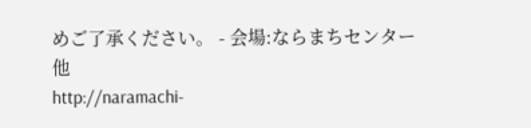めご了承ください。 - 会場:ならまちセンター 他
http://naramachi-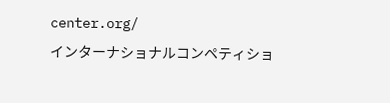center.org/
インターナショナルコンペティショ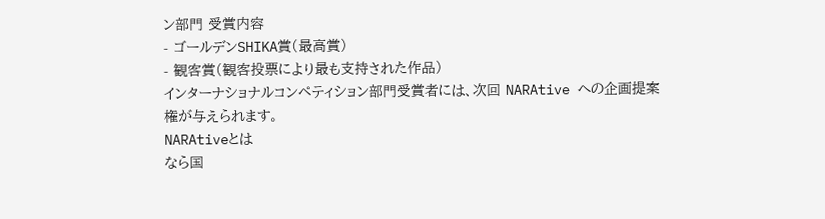ン部門 受賞内容
- ゴールデンSHIKA賞(最高賞)
- 観客賞(観客投票により最も支持された作品)
インターナショナルコンペティション部門受賞者には、次回 NARAtive への企画提案権が与えられます。
NARAtiveとは
なら国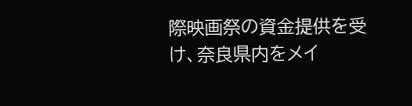際映画祭の資金提供を受け、奈良県内をメイ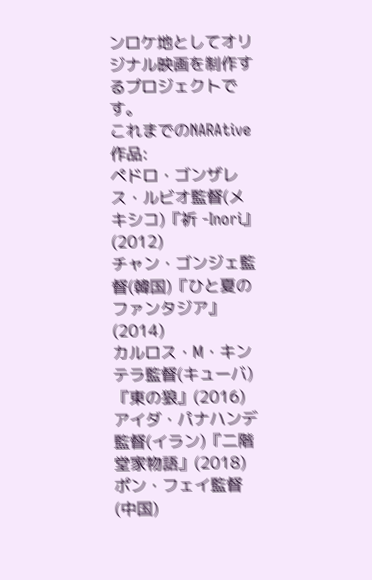ンロケ地としてオリジナル映画を制作するプロジェクトです。
これまでのNARAtive作品:
ペドロ・ゴンザレス・ルビオ監督(メキシコ)『祈 -Inori』(2012)
チャン・ゴンジェ監督(韓国)『ひと夏のファンタジア』(2014)
カルロス・M・キンテラ監督(キューバ)『東の狼』(2016)
アイダ・パナハンデ監督(イラン)『二階堂家物語』(2018)
ポン・フェイ監督(中国)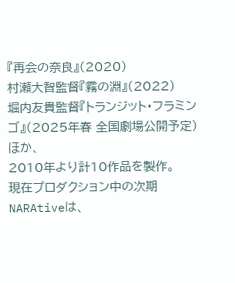『再会の奈良』(2020)
村瀬大智監督『霧の淵』(2022)
堀内友貴監督『トランジット・フラミンゴ』(2025年春 全国劇場公開予定)ほか、
2010年より計10作品を製作。
現在プロダクション中の次期NARAtiveは、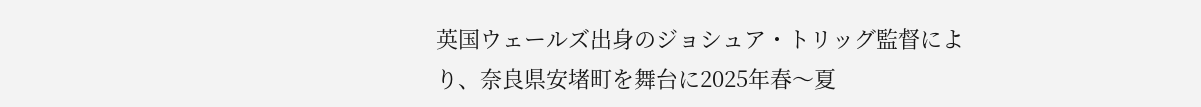英国ウェールズ出身のジョシュア・トリッグ監督により、奈良県安堵町を舞台に2025年春〜夏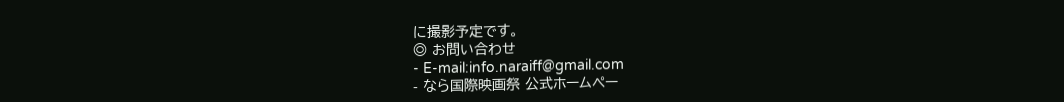に撮影予定です。
◎ お問い合わせ
- E-mail:info.naraiff@gmail.com
- なら国際映画祭 公式ホームペー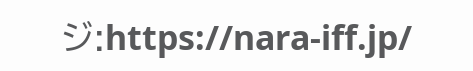ジ:https://nara-iff.jp/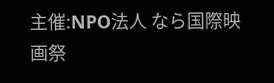主催:NPO法人 なら国際映画祭